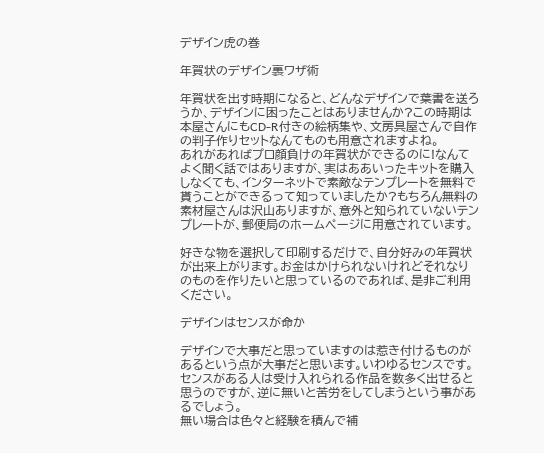デザイン虎の巻

年賀状のデザイン裏ワザ術

年賀状を出す時期になると、どんなデザインで葉書を送ろうか、デザインに困ったことはありませんか?この時期は本屋さんにもCD-R付きの絵柄集や、文房具屋さんで自作の判子作りセットなんてものも用意されますよね。
あれがあればプロ顔負けの年賀状ができるのに!なんてよく聞く話ではありますが、実はああいったキットを購入しなくても、インターネットで素敵なテンプレートを無料で貰うことができるって知っていましたか?もちろん無料の素材屋さんは沢山ありますが、意外と知られていないテンプレートが、郵便局のホームページに用意されています。

好きな物を選択して印刷するだけで、自分好みの年賀状が出来上がります。お金はかけられないけれどそれなりのものを作りたいと思っているのであれば、是非ご利用ください。

デザインはセンスが命か

デザインで大事だと思っていますのは惹き付けるものがあるという点が大事だと思います。いわゆるセンスです。センスがある人は受け入れられる作品を数多く出せると思うのですが、逆に無いと苦労をしてしまうという事があるでしょう。
無い場合は色々と経験を積んで補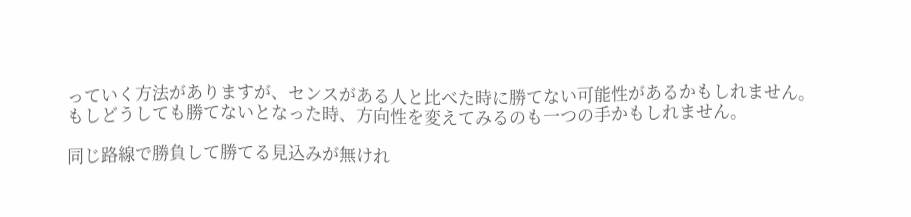っていく方法がありますが、センスがある人と比べた時に勝てない可能性があるかもしれません。
もしどうしても勝てないとなった時、方向性を変えてみるのも一つの手かもしれません。

同じ路線で勝負して勝てる見込みが無けれ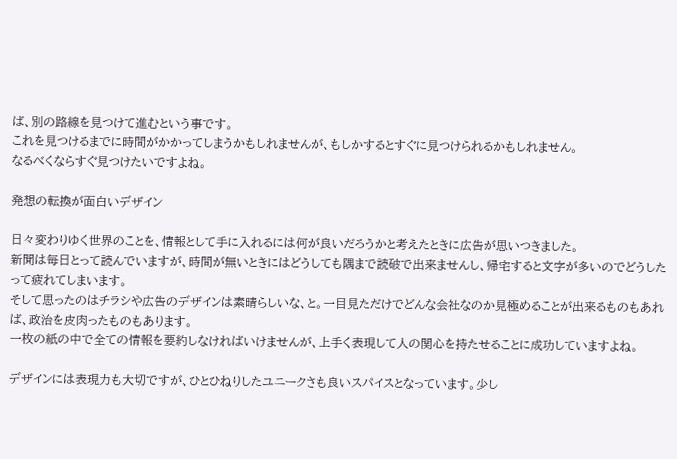ば、別の路線を見つけて進むという事です。
これを見つけるまでに時間がかかってしまうかもしれませんが、もしかするとすぐに見つけられるかもしれません。
なるべくならすぐ見つけたいですよね。

発想の転換が面白いデザイン

日々変わりゆく世界のことを、情報として手に入れるには何が良いだろうかと考えたときに広告が思いつきました。
新聞は毎日とって読んでいますが、時間が無いときにはどうしても隅まで読破で出来ませんし、帰宅すると文字が多いのでどうしたって疲れてしまいます。
そして思ったのはチラシや広告のデザインは素晴らしいな、と。一目見ただけでどんな会社なのか見極めることが出来るものもあれば、政治を皮肉ったものもあります。
一枚の紙の中で全ての情報を要約しなければいけませんが、上手く表現して人の関心を持たせることに成功していますよね。

デザインには表現力も大切ですが、ひとひねりしたユニークさも良いスパイスとなっています。少し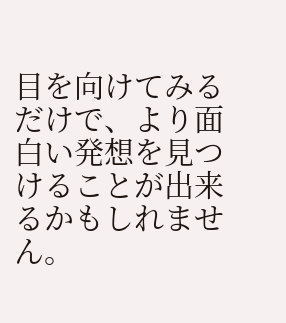目を向けてみるだけで、より面白い発想を見つけることが出来るかもしれません。